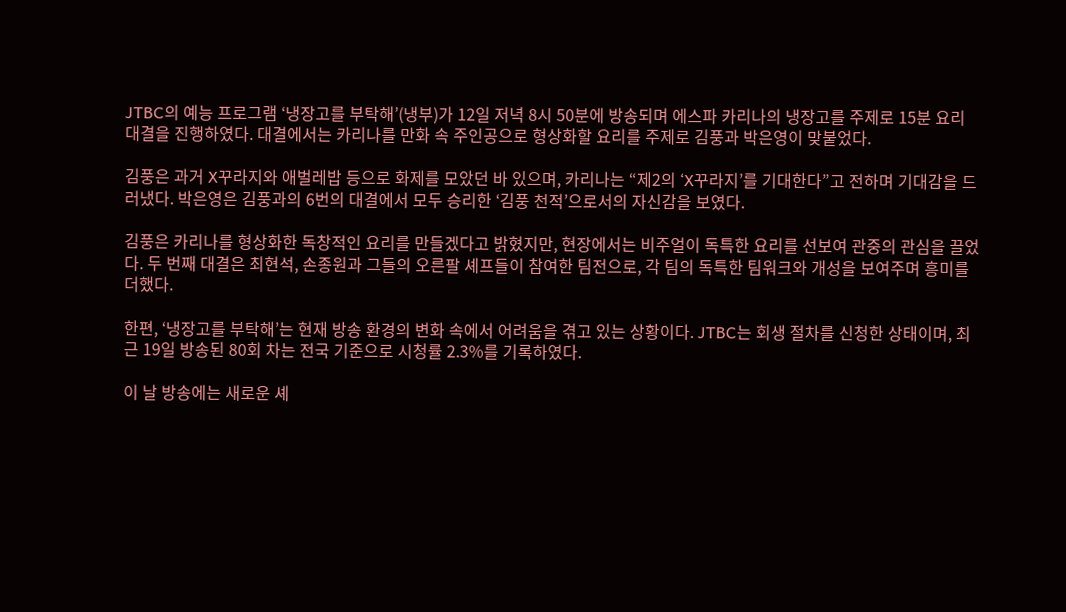JTBC의 예능 프로그램 ‘냉장고를 부탁해’(냉부)가 12일 저녁 8시 50분에 방송되며 에스파 카리나의 냉장고를 주제로 15분 요리 대결을 진행하였다. 대결에서는 카리나를 만화 속 주인공으로 형상화할 요리를 주제로 김풍과 박은영이 맞붙었다.

김풍은 과거 X꾸라지와 애벌레밥 등으로 화제를 모았던 바 있으며, 카리나는 “제2의 ‘X꾸라지’를 기대한다”고 전하며 기대감을 드러냈다. 박은영은 김풍과의 6번의 대결에서 모두 승리한 ‘김풍 천적’으로서의 자신감을 보였다.

김풍은 카리나를 형상화한 독창적인 요리를 만들겠다고 밝혔지만, 현장에서는 비주얼이 독특한 요리를 선보여 관중의 관심을 끌었다. 두 번째 대결은 최현석, 손종원과 그들의 오른팔 셰프들이 참여한 팀전으로, 각 팀의 독특한 팀워크와 개성을 보여주며 흥미를 더했다.

한편, ‘냉장고를 부탁해’는 현재 방송 환경의 변화 속에서 어려움을 겪고 있는 상황이다. JTBC는 회생 절차를 신청한 상태이며, 최근 19일 방송된 80회 차는 전국 기준으로 시청률 2.3%를 기록하였다.

이 날 방송에는 새로운 셰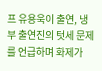프 유용욱이 출연, 냉부 출연진의 텃세 문제를 언급하며 화제가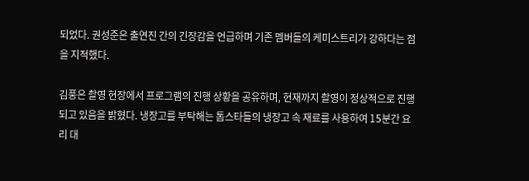되었다. 권성준은 출연진 간의 긴장감을 언급하며 기존 멤버들의 케미스트리가 강하다는 점을 지적했다.

김풍은 촬영 현장에서 프로그램의 진행 상황을 공유하며, 현재까지 촬영이 정상적으로 진행되고 있음을 밝혔다. 냉장고를 부탁해는 톱스타들의 냉장고 속 재료를 사용하여 15분간 요리 대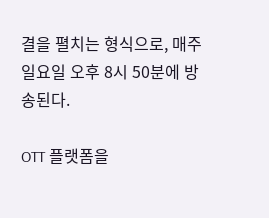결을 펼치는 형식으로, 매주 일요일 오후 8시 50분에 방송된다.

OTT 플랫폼을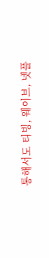통해서도 티빙, 웨이브, 넷플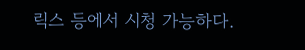릭스 등에서 시청 가능하다.